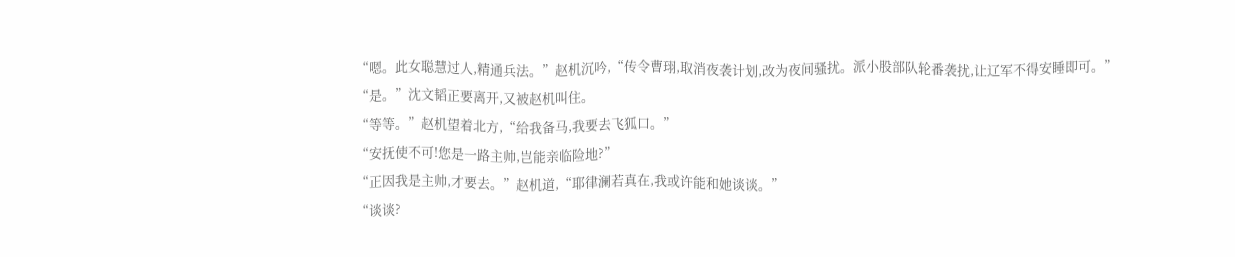“嗯。此女聪慧过人,精通兵法。”赵机沉吟,“传令曹珝,取消夜袭计划,改为夜间骚扰。派小股部队轮番袭扰,让辽军不得安睡即可。”
“是。”沈文韬正要离开,又被赵机叫住。
“等等。”赵机望着北方,“给我备马,我要去飞狐口。”
“安抚使不可!您是一路主帅,岂能亲临险地?”
“正因我是主帅,才要去。”赵机道,“耶律澜若真在,我或许能和她谈谈。”
“谈谈?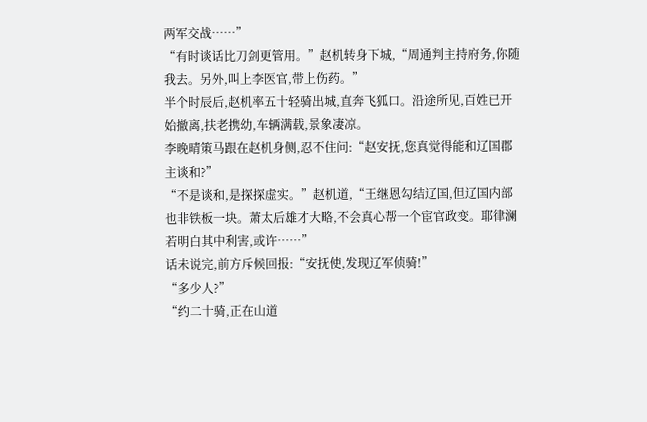两军交战……”
“有时谈话比刀剑更管用。”赵机转身下城,“周通判主持府务,你随我去。另外,叫上李医官,带上伤药。”
半个时辰后,赵机率五十轻骑出城,直奔飞狐口。沿途所见,百姓已开始撤离,扶老携幼,车辆满载,景象凄凉。
李晚晴策马跟在赵机身侧,忍不住问:“赵安抚,您真觉得能和辽国郡主谈和?”
“不是谈和,是探探虚实。”赵机道,“王继恩勾结辽国,但辽国内部也非铁板一块。萧太后雄才大略,不会真心帮一个宦官政变。耶律澜若明白其中利害,或许……”
话未说完,前方斥候回报:“安抚使,发现辽军侦骑!”
“多少人?”
“约二十骑,正在山道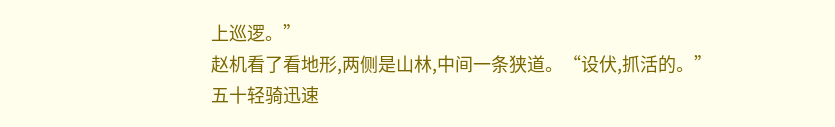上巡逻。”
赵机看了看地形,两侧是山林,中间一条狭道。“设伏,抓活的。”
五十轻骑迅速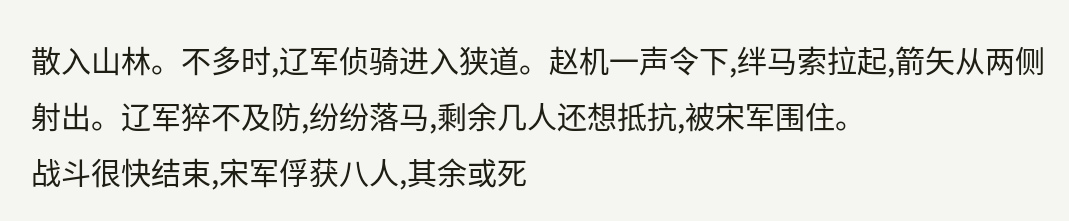散入山林。不多时,辽军侦骑进入狭道。赵机一声令下,绊马索拉起,箭矢从两侧射出。辽军猝不及防,纷纷落马,剩余几人还想抵抗,被宋军围住。
战斗很快结束,宋军俘获八人,其余或死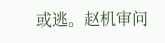或逃。赵机审问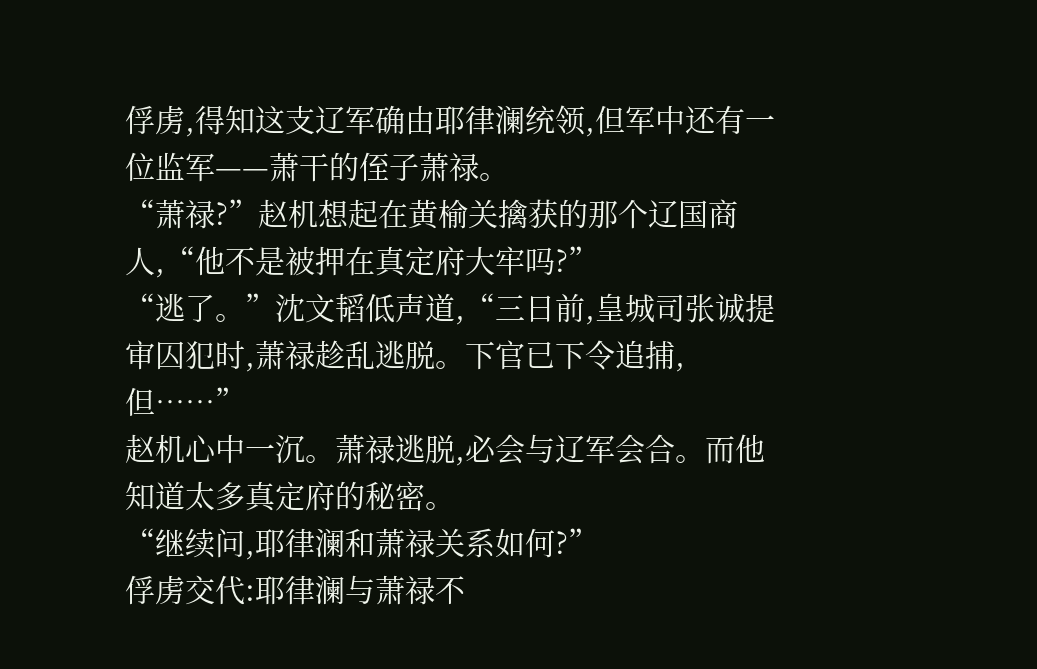俘虏,得知这支辽军确由耶律澜统领,但军中还有一位监军——萧干的侄子萧禄。
“萧禄?”赵机想起在黄榆关擒获的那个辽国商人,“他不是被押在真定府大牢吗?”
“逃了。”沈文韬低声道,“三日前,皇城司张诚提审囚犯时,萧禄趁乱逃脱。下官已下令追捕,但……”
赵机心中一沉。萧禄逃脱,必会与辽军会合。而他知道太多真定府的秘密。
“继续问,耶律澜和萧禄关系如何?”
俘虏交代:耶律澜与萧禄不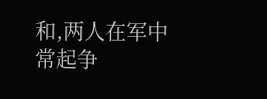和,两人在军中常起争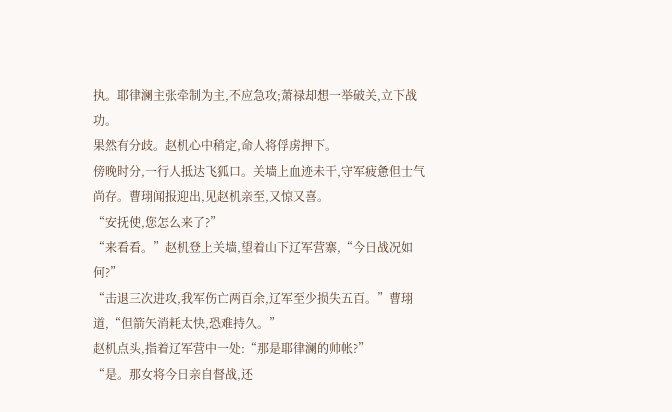执。耶律澜主张牵制为主,不应急攻;萧禄却想一举破关,立下战功。
果然有分歧。赵机心中稍定,命人将俘虏押下。
傍晚时分,一行人抵达飞狐口。关墙上血迹未干,守军疲惫但士气尚存。曹珝闻报迎出,见赵机亲至,又惊又喜。
“安抚使,您怎么来了?”
“来看看。”赵机登上关墙,望着山下辽军营寨,“今日战况如何?”
“击退三次进攻,我军伤亡两百余,辽军至少损失五百。”曹珝道,“但箭矢消耗太快,恐难持久。”
赵机点头,指着辽军营中一处:“那是耶律澜的帅帐?”
“是。那女将今日亲自督战,还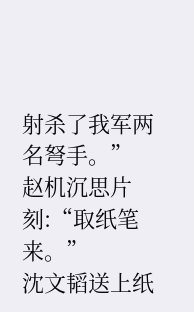射杀了我军两名弩手。”
赵机沉思片刻:“取纸笔来。”
沈文韬送上纸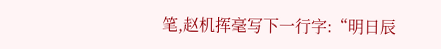笔,赵机挥毫写下一行字:“明日辰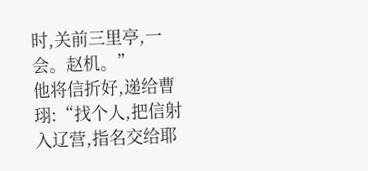时,关前三里亭,一会。赵机。”
他将信折好,递给曹珝:“找个人,把信射入辽营,指名交给耶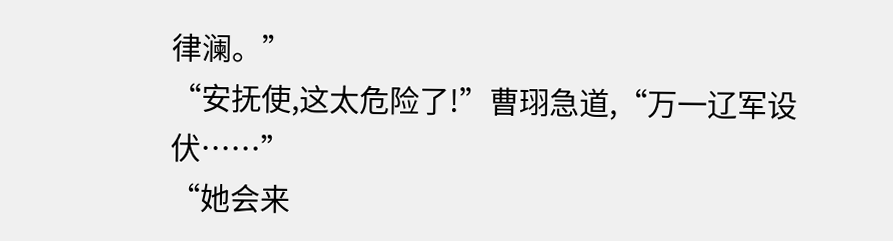律澜。”
“安抚使,这太危险了!”曹珝急道,“万一辽军设伏……”
“她会来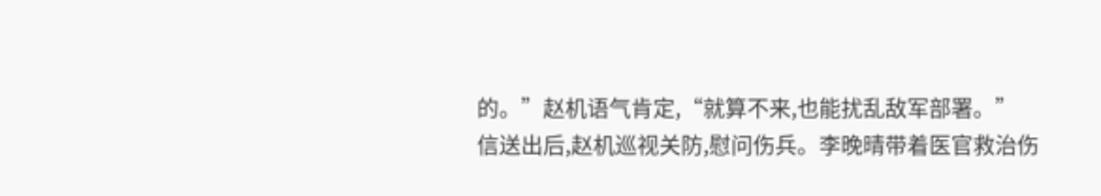的。”赵机语气肯定,“就算不来,也能扰乱敌军部署。”
信送出后,赵机巡视关防,慰问伤兵。李晚晴带着医官救治伤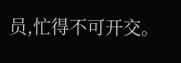员,忙得不可开交。